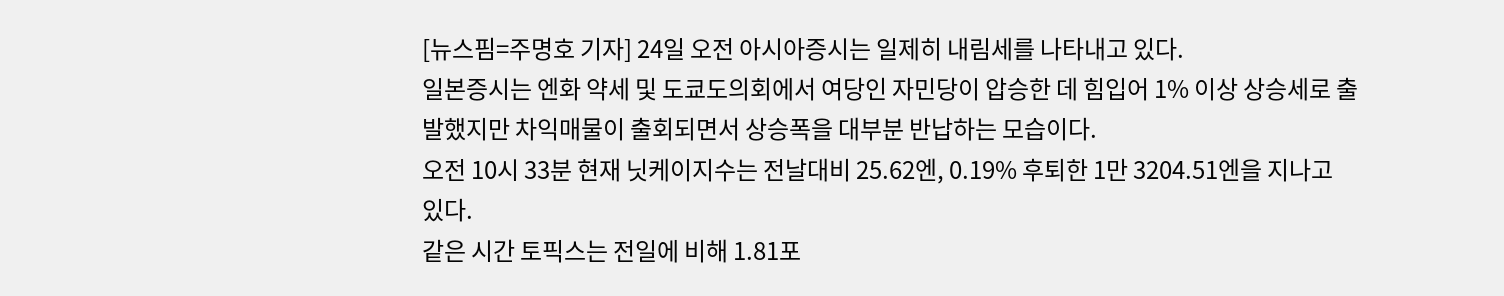[뉴스핌=주명호 기자] 24일 오전 아시아증시는 일제히 내림세를 나타내고 있다.
일본증시는 엔화 약세 및 도쿄도의회에서 여당인 자민당이 압승한 데 힘입어 1% 이상 상승세로 출발했지만 차익매물이 출회되면서 상승폭을 대부분 반납하는 모습이다.
오전 10시 33분 현재 닛케이지수는 전날대비 25.62엔, 0.19% 후퇴한 1만 3204.51엔을 지나고 있다.
같은 시간 토픽스는 전일에 비해 1.81포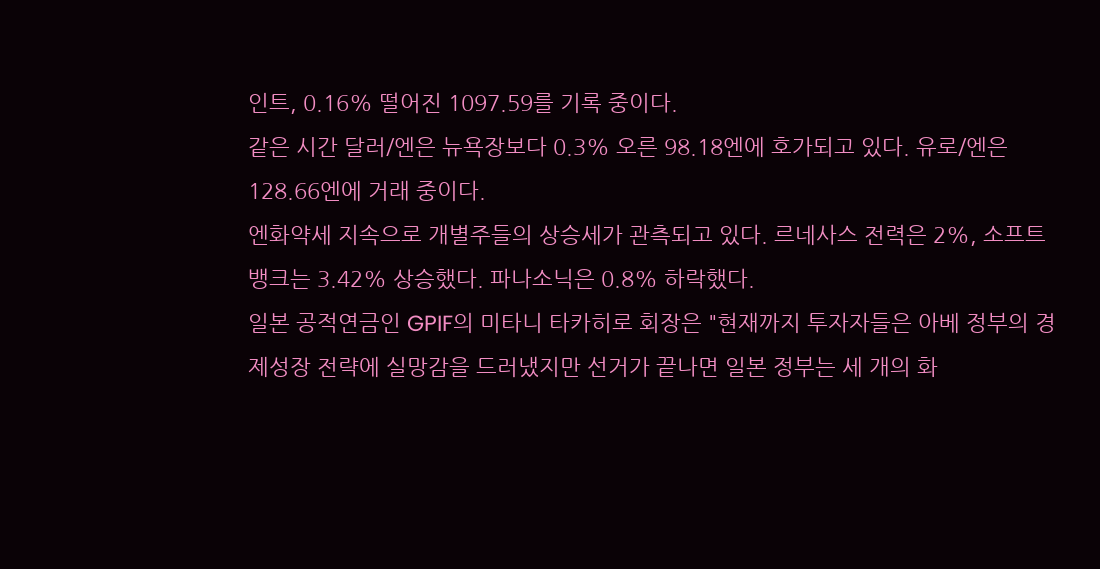인트, 0.16% 떨어진 1097.59를 기록 중이다.
같은 시간 달러/엔은 뉴욕장보다 0.3% 오른 98.18엔에 호가되고 있다. 유로/엔은 128.66엔에 거래 중이다.
엔화약세 지속으로 개별주들의 상승세가 관측되고 있다. 르네사스 전력은 2%, 소프트뱅크는 3.42% 상승했다. 파나소닉은 0.8% 하락했다.
일본 공적연금인 GPIF의 미타니 타카히로 회장은 "현재까지 투자자들은 아베 정부의 경제성장 전략에 실망감을 드러냈지만 선거가 끝나면 일본 정부는 세 개의 화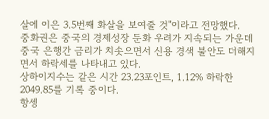살에 이은 3.5번째 화살을 보여줄 것"이라고 전망했다.
중화권은 중국의 경제성장 둔화 우려가 지속되는 가운데 중국 은행간 금리가 치솟으면서 신용 경색 불안도 더해지면서 하락세를 나타내고 있다.
상하이지수는 같은 시간 23.23포인트, 1.12% 하락한 2049.85를 기록 중이다.
항셍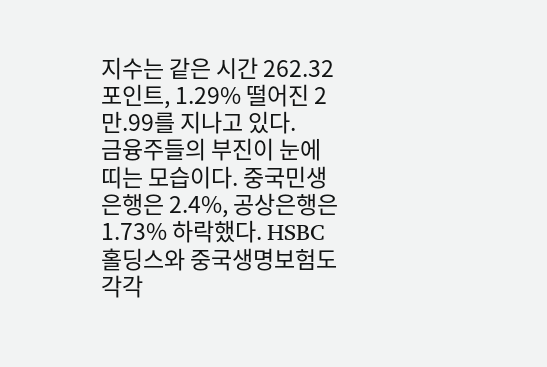지수는 같은 시간 262.32포인트, 1.29% 떨어진 2만.99를 지나고 있다.
금융주들의 부진이 눈에 띠는 모습이다. 중국민생은행은 2.4%, 공상은행은 1.73% 하락했다. HSBC 홀딩스와 중국생명보험도 각각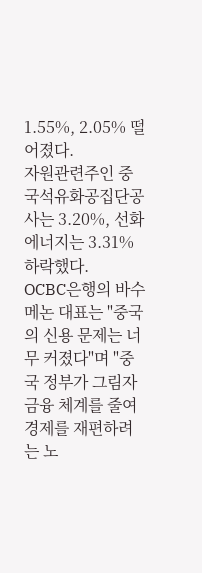1.55%, 2.05% 떨어졌다.
자원관련주인 중국석유화공집단공사는 3.20%, 선화 에너지는 3.31% 하락했다.
OCBC은행의 바수 메논 대표는 "중국의 신용 문제는 너무 커졌다"며 "중국 정부가 그림자 금융 체계를 줄여 경제를 재편하려는 노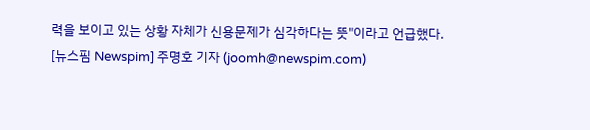력을 보이고 있는 상황 자체가 신용문제가 심각하다는 뜻"이라고 언급했다.
[뉴스핌 Newspim] 주명호 기자 (joomh@newspim.com)